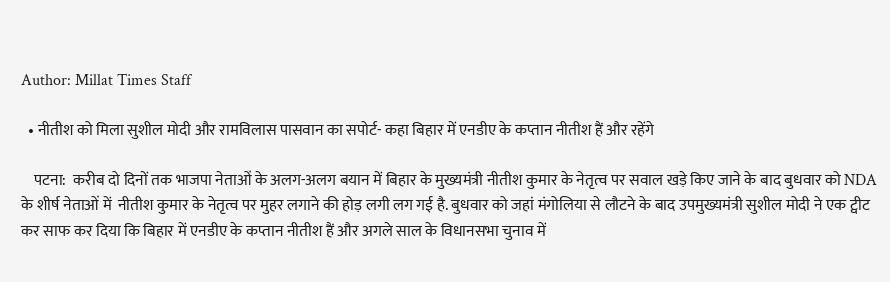Author: Millat Times Staff

  • नीतीश को मिला सुशील मोदी और रामविलास पासवान का सपोर्ट- कहा बिहार में एनडीए के कप्तान नीतीश हैं और रहेंगे

    पटना:  करीब दो दिनों तक भाजपा नेताओं के अलग-अलग बयान में बिहार के मुख्यमंत्री नीतीश कुमार के नेतृत्व पर सवाल खड़े किए जाने के बाद बुधवार को NDA के शीर्ष नेताओं में  नीतीश कुमार के नेतृत्व पर मुहर लगाने की होड़ लगी लग गई है. बुधवार को जहां मंगोलिया से लौटने के बाद उपमुख्यमंत्री सुशील मोदी ने एक ट्वीट कर साफ कर दिया कि बिहार में एनडीए के कप्तान नीतीश हैं और अगले साल के विधानसभा चुनाव में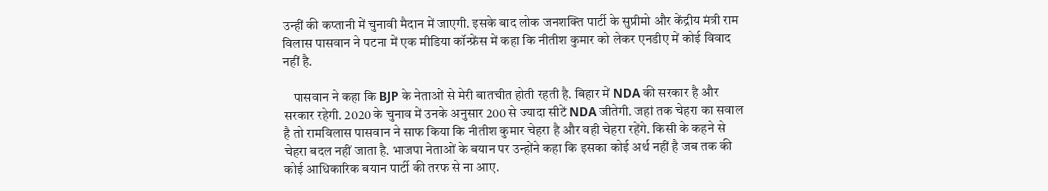उन्हीं की कप्तानी में चुनावी मैदान में जाएगी. इसके बाद लोक जनशक्ति पार्टी के सुप्रीमो और केंद्रीय मंत्री राम विलास पासवान ने पटना में एक मीडिया कॉन्फ्रेंस में कहा कि नीतीश कुमार को लेकर एनडीए में कोई विवाद नहीं है.

    पासवान ने कहा कि BJP के नेताओं से मेरी बातचीत होती रहती है. बिहार में NDA की सरकार है और सरकार रहेगी. 2020 के चुनाव में उनके अनुसार 200 से ज्यादा सीटें NDA जीतेगी. जहां तक चेहरा का सवाल है तो रामविलास पासवान ने साफ किया कि नीतीश कुमार चेहरा है और वही चेहरा रहेंगे. किसी के कहने से चेहरा बदल नहीं जाता है. भाजपा नेताओं के बयान पर उन्होंने कहा कि इसका कोई अर्थ नहीं है जब तक की कोई आधिकारिक बयान पार्टी की तरफ से ना आए.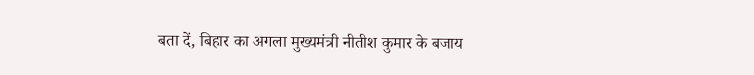बता दें, बिहार का अगला मुख्यमंत्री नीतीश कुमार के बजाय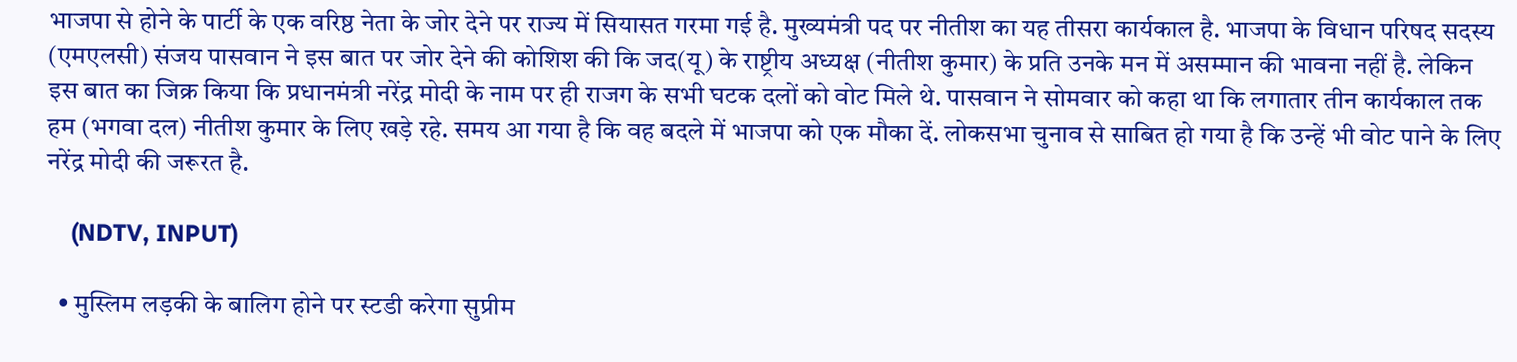भाजपा से होने के पार्टी के एक वरिष्ठ नेता के जोर देने पर राज्य में सियासत गरमा गई है. मुख्यमंत्री पद पर नीतीश का यह तीसरा कार्यकाल है. भाजपा के विधान परिषद सदस्य (एमएलसी) संजय पासवान ने इस बात पर जोर देने की कोशिश की कि जद(यू) के राष्ट्रीय अध्यक्ष (नीतीश कुमार) के प्रति उनके मन में असम्मान की भावना नहीं है. लेकिन इस बात का जिक्र किया कि प्रधानमंत्री नरेंद्र मोदी के नाम पर ही राजग के सभी घटक दलों को वोट मिले थे. पासवान ने सोमवार को कहा था कि लगातार तीन कार्यकाल तक हम (भगवा दल) नीतीश कुमार के लिए खड़े रहे. समय आ गया है कि वह बदले में भाजपा को एक मौका दें. लोकसभा चुनाव से साबित हो गया है कि उन्हें भी वोट पाने के लिए नरेंद्र मोदी की जरूरत है.

    (NDTV, INPUT)

  • मुस्लिम लड़की के बालिग होने पर स्टडी करेगा सुप्रीम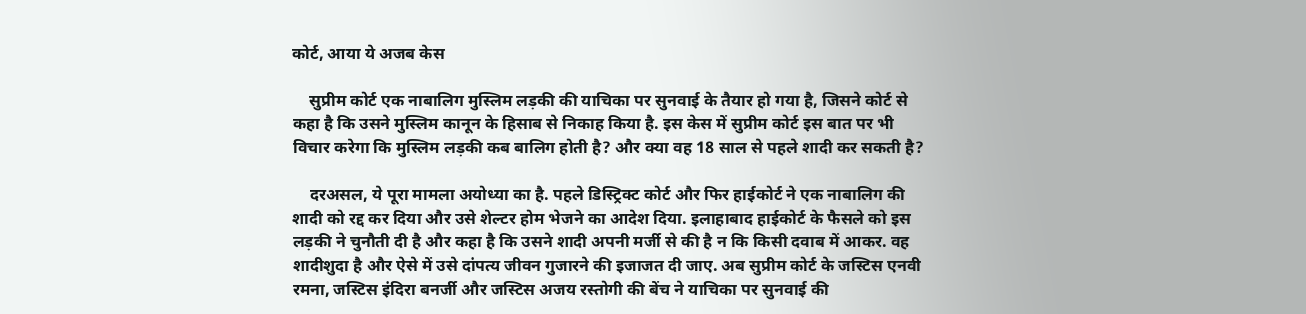कोर्ट, आया ये अजब केस

    सुप्रीम कोर्ट एक नाबालिग मुस्लिम लड़की की याचिका पर सुनवाई के तैयार हो गया है, जिसने कोर्ट से कहा है कि उसने मुस्लिम कानून के हिसाब से निकाह किया है. इस केस में सुप्रीम कोर्ट इस बात पर भी विचार करेगा कि मुस्लिम लड़की कब बालिग होती है? और क्या वह 18 साल से पहले शादी कर सकती है?

    दरअसल, ये पूरा मामला अयोध्या का है. पहले डिस्ट्रिक्ट कोर्ट और फिर हाईकोर्ट ने एक नाबालिग की शादी को रद्द कर दिया और उसे शेल्टर होम भेजने का आदेश दिया. इलाहाबाद हाईकोर्ट के फैसले को इस लड़की ने चुनौती दी है और कहा है कि उसने शादी अपनी मर्जी से की है न कि किसी दवाब में आकर. वह शादीशुदा है और ऐसे में उसे दांपत्य जीवन गुजारने की इजाजत दी जाए. अब सुप्रीम कोर्ट के जस्टिस एनवी रमना, जस्टिस इंदिरा बनर्जी और जस्टिस अजय रस्तोगी की बेंच ने याचिका पर सुनवाई की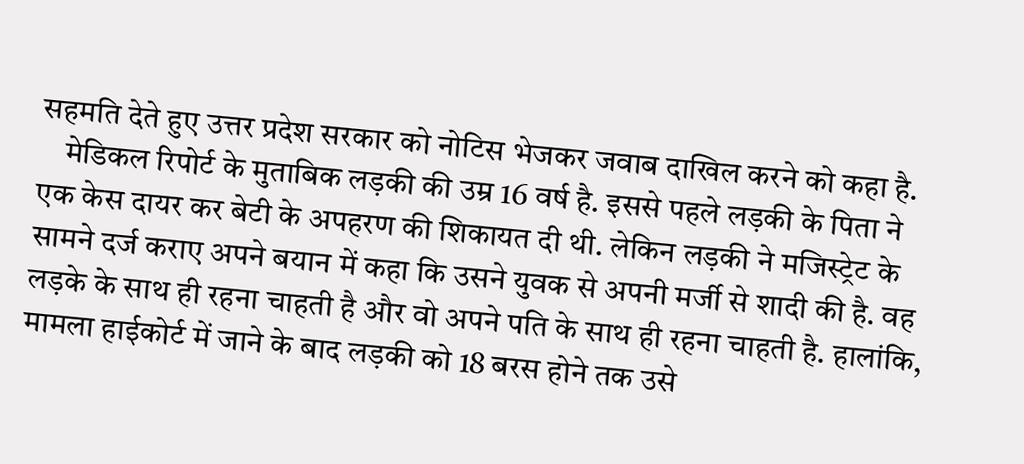सहमति देते हुए उत्तर प्रदेश सरकार को नोटिस भेजकर जवाब दाखिल करने को कहा है.
    मेडिकल रिपोर्ट के मुताबिक लड़की की उम्र 16 वर्ष है. इससे पहले लड़की के पिता ने एक केस दायर कर बेटी के अपहरण की शिकायत दी थी. लेकिन लड़की ने मजिस्ट्रेट के सामने दर्ज कराए अपने बयान में कहा कि उसने युवक से अपनी मर्जी से शादी की है. वह लड़के के साथ ही रहना चाहती है और वो अपने पति के साथ ही रहना चाहती है. हालांकि, मामला हाईकोर्ट में जाने के बाद लड़की को 18 बरस होने तक उसे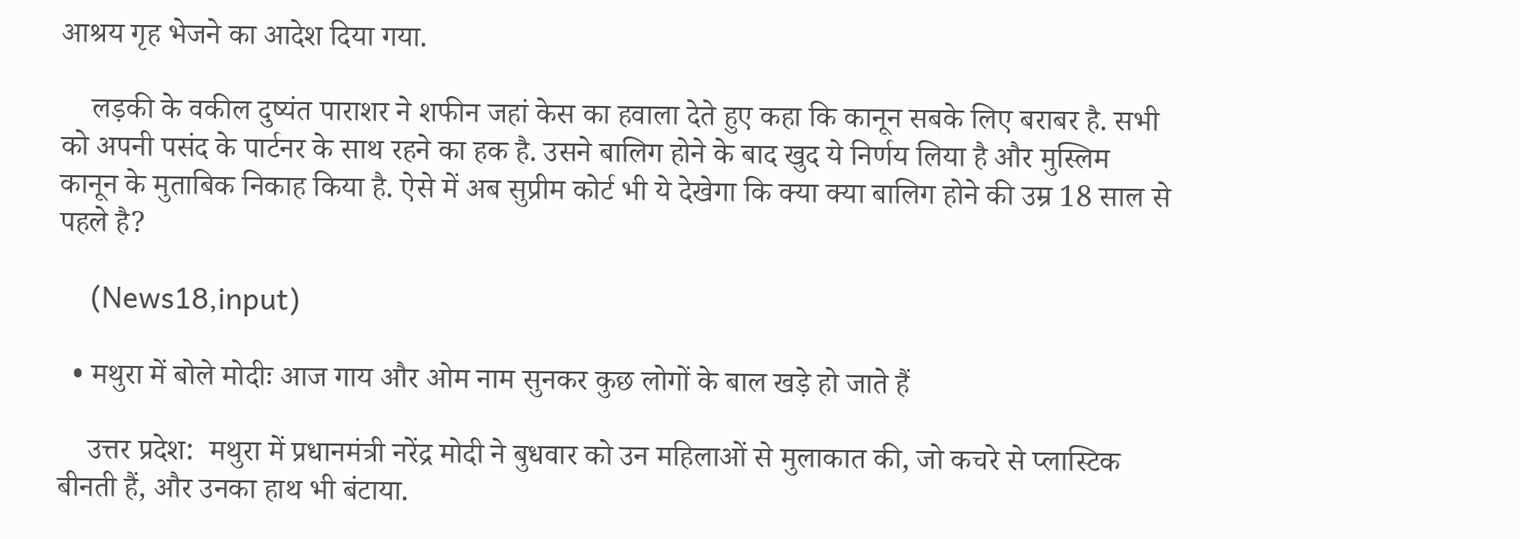आश्रय गृह भेजने का आदेश दिया गया.

    लड़की के वकील दुष्यंत पाराशर ने शफीन जहां केस का हवाला देते हुए कहा कि कानून सबके लिए बराबर है. सभी को अपनी पसंद के पार्टनर के साथ रहने का हक है. उसने बालिग होने के बाद खुद ये निर्णय लिया है और मुस्लिम कानून के मुताबिक निकाह किया है. ऐसे में अब सुप्रीम कोर्ट भी ये देखेगा कि क्या क्या बालिग होने की उम्र 18 साल से पहले है?

    (News18,input)

  • मथुरा में बोले मोदीः आज गाय और ओम नाम सुनकर कुछ लोगों के बाल खड़े हो जाते हैं

    उत्तर प्रदेश:  मथुरा में प्रधानमंत्री नरेंद्र मोदी ने बुधवार को उन महिलाओं से मुलाकात की, जो कचरे से प्लास्टिक बीनती हैं, और उनका हाथ भी बंटाया.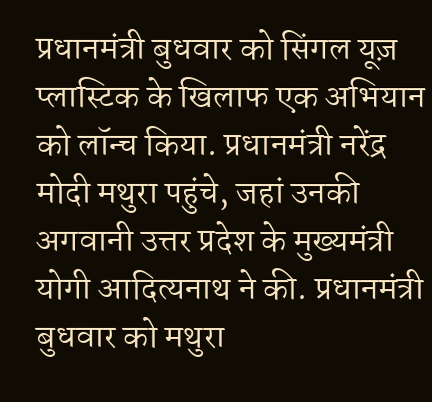प्रधानमंत्री बुधवार को सिंगल यूज़ प्लास्टिक के खिलाफ एक अभियान को लॉन्च किया. प्रधानमंत्री नरेंद्र मोदी मथुरा पहुंचे, जहां उनकी अगवानी उत्तर प्रदेश के मुख्यमंत्री योगी आदित्यनाथ ने की. प्रधानमंत्री बुधवार को मथुरा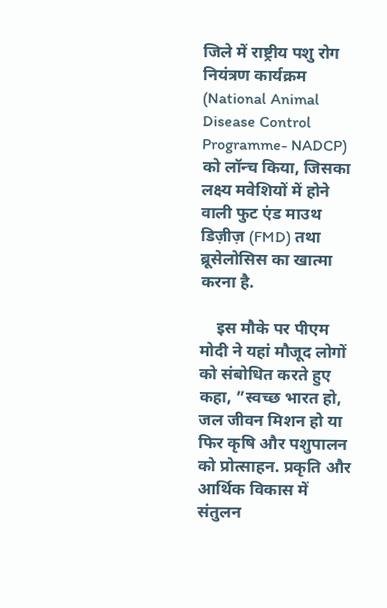जिले में राष्ट्रीय पशु रोग नियंत्रण कार्यक्रम (National Animal Disease Control Programme- NADCP) को लॉन्च किया, जिसका लक्ष्य मवेशियों में होने वाली फुट एंड माउथ डिज़ीज़ (FMD) तथा ब्रूसेलोसिस का खात्मा करना है.

    इस मौके पर पीएम मोदी ने यहां मौजूद लोगों को संबोधित करते हुए कहा, ”स्वच्छ भारत हो, जल जीवन मिशन हो या फिर कृषि और पशुपालन को प्रोत्साहन. प्रकृति और आर्थिक विकास में संतुलन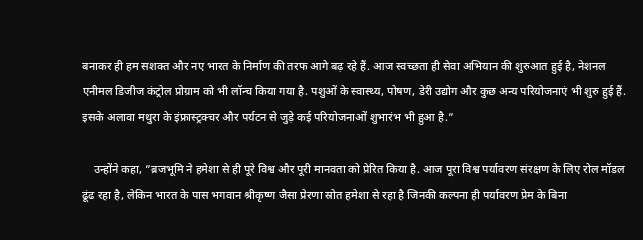बनाकर ही हम सशक्त और नए भारत के निर्माण की तरफ आगे बढ़ रहे हैं. आज स्वच्छता ही सेवा अभियान की शुरुआत हुई है, नेशनल एनीमल डिजीज कंट्रोल प्रोग्राम को भी लॉन्च किया गया है. पशुओं के स्वास्थ्य, पोषण, डेरी उद्योग और कुछ अन्य परियोजनाएं भी शुरु हुई हैं. इसके अलावा मथुरा के इंफ्रास्ट्रक्चर और पर्यटन से जुड़े कई परियोजनाओं शुभारंभ भी हुआ है.”

    उन्होंने कहा, ”ब्रजभूमि ने हमेशा से ही पूरे विश्व और पूरी मानवता को प्रेरित किया है. आज पूरा विश्व पर्यावरण संरक्षण के लिए रोल मॉडल ढूंढ रहा है, लेकिन भारत के पास भगवान श्रीकृष्ण जैसा प्रेरणा स्रोत हमेशा से रहा है जिनकी कल्पना ही पर्यावरण प्रेम के बिना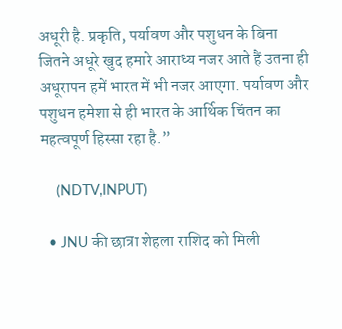अधूरी है. प्रकृति, पर्यावण और पशुधन के बिना जितने अधूरे खुद हमारे आराध्य नजर आते हैं उतना ही अधूरापन हमें भारत में भी नजर आएगा. पर्यावण और पशुधन हमेशा से ही भारत के आर्थिक चिंतन का महत्वपूर्ण हिस्सा रहा है.”

    (NDTV,INPUT)

  • JNU की छात्रा शेहला राशिद को मिली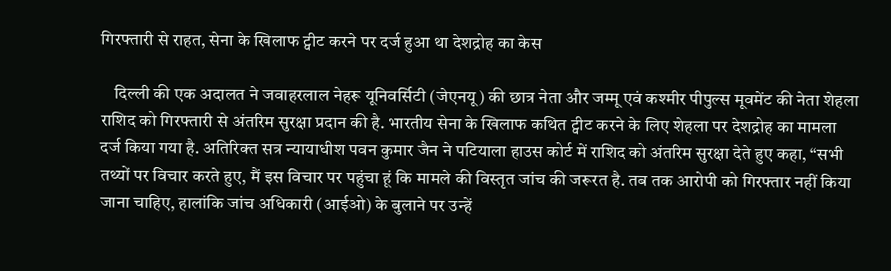गिरफ्तारी से राहत, सेना के खिलाफ ट्वीट करने पर दर्ज हुआ था देशद्रोह का केस

    दिल्ली की एक अदालत ने जवाहरलाल नेहरू यूनिवर्सिटी (जेएनयू) की छात्र नेता और जम्मू एवं कश्मीर पीपुल्स मूवमेंट की नेता शेहला राशिद को गिरफ्तारी से अंतरिम सुरक्षा प्रदान की है. भारतीय सेना के खिलाफ कथित ट्वीट करने के लिए शेहला पर देशद्रोह का मामला दर्ज किया गया है. अतिरिक्त सत्र न्यायाधीश पवन कुमार जैन ने पटियाला हाउस कोर्ट में राशिद को अंतरिम सुरक्षा देते हुए कहा, “सभी तथ्यों पर विचार करते हुए, मैं इस विचार पर पहुंचा हूं कि मामले की विस्तृत जांच की जरूरत है. तब तक आरोपी को गिरफ्तार नहीं किया जाना चाहिए, हालांकि जांच अधिकारी (आईओ) के बुलाने पर उन्हें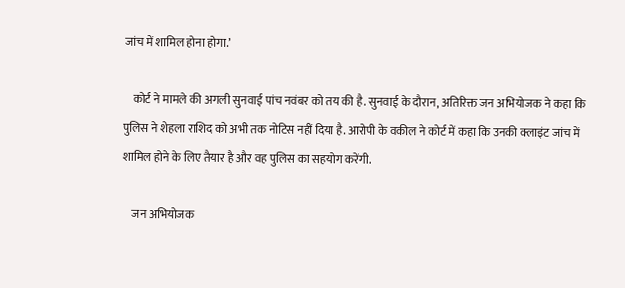जांच में शामिल होना होगा.’

    कोर्ट ने मामले की अगली सुनवाई पांच नवंबर को तय की है. सुनवाई के दौरान, अतिरिक्त जन अभियोजक ने कहा कि पुलिस ने शेहला राशिद को अभी तक नोटिस नहीं दिया है. आरोपी के वकील ने कोर्ट में कहा कि उनकी क्लाइंट जांच में शामिल होने के लिए तैयार है और वह पुलिस का सहयोग करेंगी.

    जन अभियोजक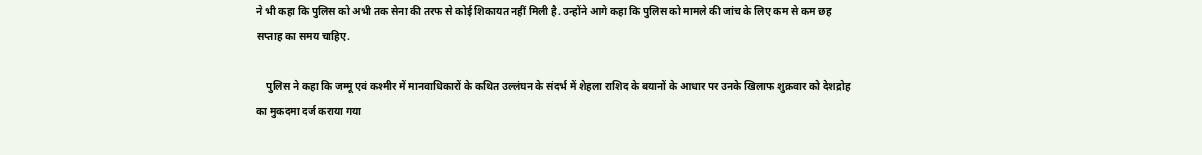ने भी कहा कि पुलिस को अभी तक सेना की तरफ से कोई शिकायत नहीं मिली है. उन्होंने आगे कहा कि पुलिस को मामले की जांच के लिए कम से कम छह सप्ताह का समय चाहिए.

    पुलिस ने कहा कि जम्मू एवं कश्मीर में मानवाधिकारों के कथित उल्लंघन के संदर्भ में शेहला राशिद के बयानों के आधार पर उनके खिलाफ शुक्रवार को देशद्रोह का मुकदमा दर्ज कराया गया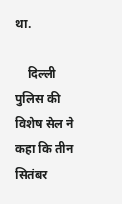था.

    दिल्ली पुलिस की विशेष सेल ने कहा कि तीन सितंबर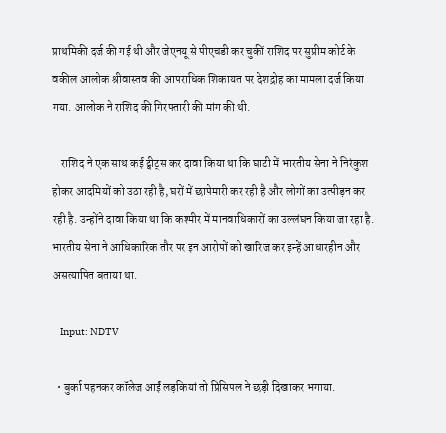प्राथमिकी दर्ज की गई थी और जेएनयू से पीएचडी कर चुकीं राशिद पर सुप्रीम कोर्ट के वकील आलोक श्रीवास्तव की आपराधिक शिकायत पर देशद्रोह का मामला दर्ज किया गया. आलोक ने राशिद की गिरफ्तारी की मांग की थी.

    राशिद ने एक साथ कई ट्वीट्स कर दावा किया था कि घाटी में भारतीय सेना ने निरंकुश होकर आदमियों को उठा रही है, घरों में छापेमारी कर रही है और लोगों का उत्पीड़न कर रही है. उन्होंने दावा किया था कि कश्मीर में मानवाधिकारों का उल्लंघन किया जा रहा है. भारतीय सेना ने आधिकारिक तौर पर इन आरोपों को खारिज कर इन्हें आधारहीन और असत्यापित बताया था.

    Input: NDTV

  • बुर्का पहनकर कॉलेज आईं लड़कियां तो प्रिंसिपल ने छड़ी दिखाकर भगाया.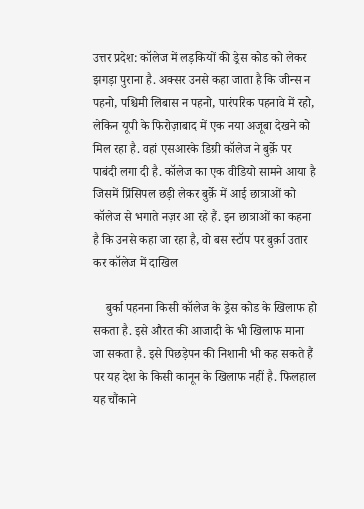उत्तर प्रदेश: कॉलेज में लड़कियों की ड्रेस कोड को लेकर झगड़ा पुराना है. अक्सर उनसे कहा जाता है कि जीन्स न पहनो, पश्चिमी लिबास न पहनो, पारंपरिक पहनावे में रहो, लेकिन यूपी के फिरोज़ाबाद में एक नया अजूबा देखने को मिल रहा है. वहां एसआरके डिग्री कॉलेज ने बुर्क़े पर पाबंदी लगा दी है. कॉलेज का एक वीडियो सामने आया है जिसमें प्रिंसिपल छड़ी लेकर बुर्क़े में आई छात्राओं को कॉलेज से भगाते नज़र आ रहे हैं. इन छात्राओं का कहना है कि उनसे कहा जा रहा है, वो बस स्टॉप पर बुर्क़ा उतार कर कॉलेज में दाखिल

    बुर्का पहनना किसी कॉलेज के ड्रेस कोड के खिलाफ हो सकता है. इसे औरत की आजादी के भी खिलाफ माना जा सकता है. इसे पिछड़ेपन की निशानी भी कह सकते हैं पर यह देश के किसी कानून के खिलाफ नहीं है. फिलहाल यह चौंकाने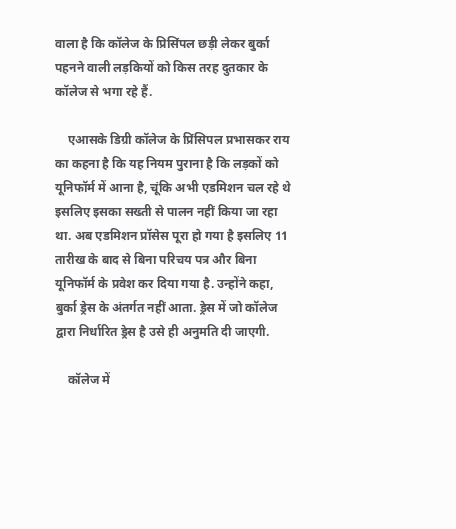वाला है कि कॉलेज के प्रिसिंपल छड़ी लेकर बुर्का पहनने वाली लड़कियों को किस तरह दुतकार के कॉलेज से भगा रहे हैं.

    एआसके डिग्री कॉलेज के प्रिंसिपल प्रभासकर राय का कहना है कि यह नियम पुराना है कि लड़कों को यूनिफॉर्म में आना है, चूंकि अभी एडमिशन चल रहे थे इसलिए इसका सख्ती से पालन नहीं किया जा रहा था. अब एडमिशन प्रॉसेस पूरा हो गया है इसलिए 11 तारीख के बाद से बिना परिचय पत्र और बिना यूनिफॉर्म के प्रवेश कर दिया गया है. उन्होंने कहा, बुर्का ड्रेस के अंतर्गत नहीं आता. ड्रेस में जो कॉलेज द्वारा निर्धारित ड्रेस है उसे ही अनुमति दी जाएगी.

    कॉलेज में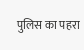पुलिस का पहरा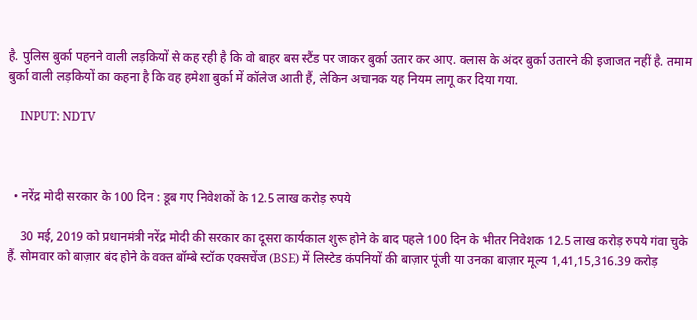है. पुलिस बुर्का पहनने वाली लड़कियों से कह रही है कि वो बाहर बस स्टैंड पर जाकर बुर्का उतार कर आए. क्लास के अंदर बुर्का उतारने की इजाजत नहीं है. तमाम बुर्का वाली लड़कियों का कहना है कि वह हमेशा बुर्का में कॉलेज आती हैं, लेकिन अचानक यह नियम लागू कर दिया गया.

    INPUT: NDTV



  • नरेंद्र मोदी सरकार के 100 दिन : डूब गए निवेशकों के 12.5 लाख करोड़ रुपये

    30 मई, 2019 को प्रधानमंत्री नरेंद्र मोदी की सरकार का दूसरा कार्यकाल शुरू होने के बाद पहले 100 दिन के भीतर निवेशक 12.5 लाख करोड़ रुपये गंवा चुके हैं. सोमवार को बाज़ार बंद होने के वक्त बॉम्बे स्टॉक एक्सचेंज (BSE) में लिस्टेड कंपनियों की बाज़ार पूंजी या उनका बाज़ार मूल्य 1,41,15,316.39 करोड़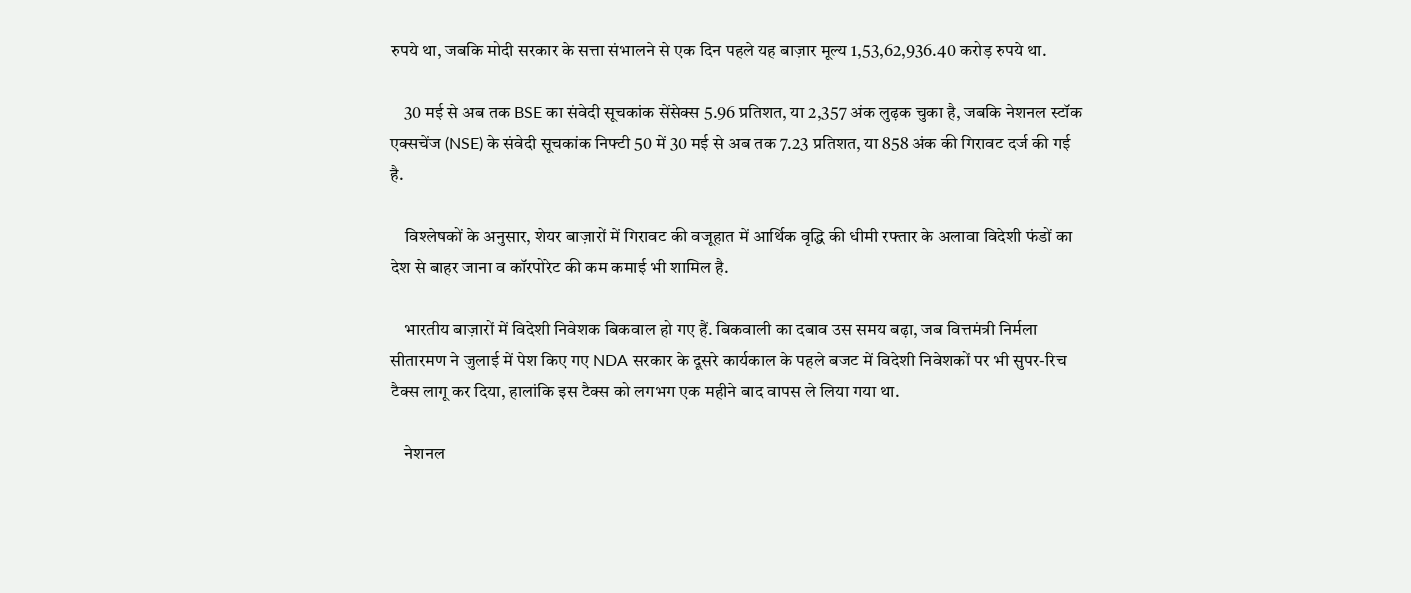रुपये था, जबकि मोदी सरकार के सत्ता संभालने से एक दिन पहले यह बाज़ार मूल्य 1,53,62,936.40 करोड़ रुपये था.

    30 मई से अब तक BSE का संवेदी सूचकांक सेंसेक्स 5.96 प्रतिशत, या 2,357 अंक लुढ़क चुका है, जबकि नेशनल स्टॉक एक्सचेंज (NSE) के संवेदी सूचकांक निफ्टी 50 में 30 मई से अब तक 7.23 प्रतिशत, या 858 अंक की गिरावट दर्ज की गई है.

    विश्लेषकों के अनुसार, शेयर बाज़ारों में गिरावट की वजूहात में आर्थिक वृद्धि की धीमी रफ्तार के अलावा विदेशी फंडों का देश से बाहर जाना व कॉरपोरेट की कम कमाई भी शामिल है.

    भारतीय बाज़ारों में विदेशी निवेशक बिकवाल हो गए हैं. बिकवाली का दबाव उस समय बढ़ा, जब वित्तमंत्री निर्मला सीतारमण ने जुलाई में पेश किए गए NDA सरकार के दूसरे कार्यकाल के पहले बजट में विदेशी निवेशकों पर भी सुपर-रिच टैक्स लागू कर दिया, हालांकि इस टैक्स को लगभग एक महीने बाद वापस ले लिया गया था.

    नेशनल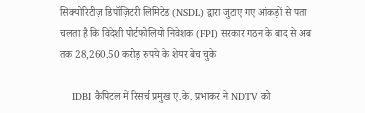सिक्योरिटीज़ डिपॉज़िटरी लिमिटेड (NSDL) द्वारा जुटाए गए आंकड़ों से पता चलता है कि विदेशी पोर्टफोलियो निवेशक (FPI) सरकार गठन के बाद से अब तक 28,260.50 करोड़ रुपये के शेयर बेच चुके

    IDBI कैपिटल में रिसर्च प्रमुख ए.के. प्रभाकर ने NDTV को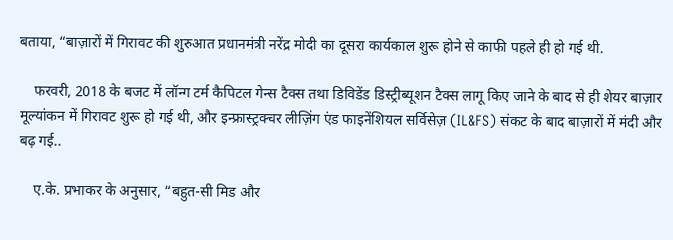बताया, “बाज़ारों में गिरावट की शुरुआत प्रधानमंत्री नरेंद्र मोदी का दूसरा कार्यकाल शुरू होने से काफी पहले ही हो गई थी.

    फरवरी, 2018 के बजट में लॉन्ग टर्म कैपिटल गेन्स टैक्स तथा डिविडेंड डिस्ट्रीब्यूशन टैक्स लागू किए जाने के बाद से ही शेयर बाज़ार मूल्यांकन में गिरावट शुरू हो गई थी, और इन्फ्रास्ट्रक्चर लीज़िंग एंड फाइनेंशियल सर्विसेज़ (IL&FS) संकट के बाद बाज़ारों में मंदी और बढ़ गई..

    ए.के. प्रभाकर के अनुसार, “बहुत-सी मिड और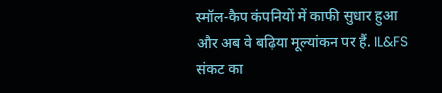स्मॉल-कैप कंपनियों में काफी सुधार हुआ और अब वे बढ़िया मूल्यांकन पर हैं. IL&FS संकट का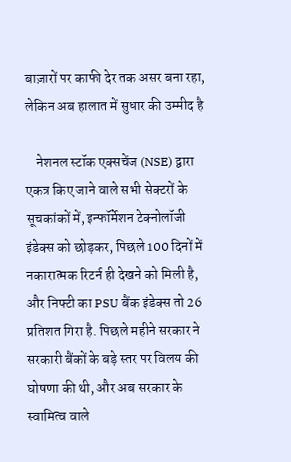बाज़ारों पर काफी देर तक असर बना रहा, लेकिन अब हालात में सुधार की उम्मीद है

    नेशनल स्टॉक एक्सचेंज (NSE) द्वारा एकत्र किए जाने वाले सभी सेक्टरों के सूचकांकों में, इन्फॉर्मेशन टेक्नोलॉजी इंडेक्स को छोड़कर, पिछले 100 दिनों में नकारात्मक रिटर्न ही देखने को मिली है, और निफ्टी का PSU बैंक इंडेक्स तो 26 प्रतिशत गिरा है. पिछले महीने सरकार ने सरकारी बैंकों के बड़े स्तर पर विलय की घोषणा की थी, और अब सरकार के स्वामित्व वाले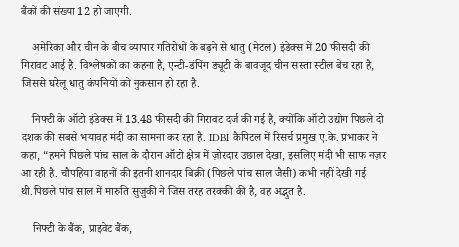बैंकों की संख्या 12 हो जाएगी.

    अमेरिका और चीन के बीच व्यापार गतिरोधों के बढ़ने से धातु (मेटल) इंडेक्स में 20 फीसदी की गिरावट आई है. विश्लेषकों का कहना है, एन्टी-डंपिंग ड्यूटी के बावजूद चीन सस्ता स्टील बेच रहा है, जिससे घरेलू धातु कंपनियों को नुकसान हो रहा है.

    निफ्टी के ऑटो इंडेक्स में 13.48 फीसदी की गिरावट दर्ज की गई है, क्योंकि ऑटो उद्योग पिछले दो दशक की सबसे भयावह मंदी का सामना कर रहा है. IDBI कैपिटल में रिसर्च प्रमुख ए.के. प्रभाकर ने कहा, “हमने पिछले पांच साल के दौरान ऑटो क्षेत्र में ज़ोरदार उछाल देखा, इसलिए मंदी भी साफ नज़र आ रही है. चौपहिया वाहनों की इतनी शानदार बिक्री (पिछले पांच साल जैसी) कभी नहीं देखी गई थी.पिछले पांच साल में मारुति सुज़ुकी ने जिस तरह तरक्की की है, वह अद्भुत है.

    निफ्टी के बैंक, प्राइवेट बैंक,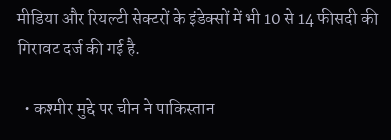मीडिया और रियल्टी सेक्टरों के इंडेक्सों में भी 10 से 14 फीसदी की गिरावट दर्ज की गई है.

  • कश्मीर मुद्दे पर चीन ने पाकिस्तान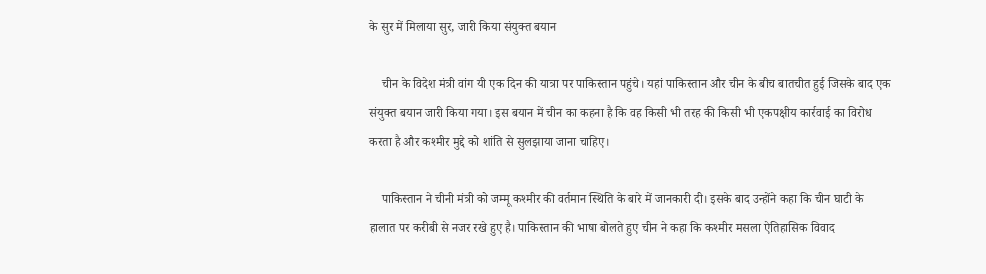के सुर में मिलाया सुर, जारी किया संयुक्त बयान

    चीन के विदेश मंत्री वांग यी एक दिन की यात्रा पर पाकिस्तान पहुंचे। यहां पाकिस्तान और चीन के बीच बातचीत हुई जिसके बाद एक संयुक्त बयान जारी किया गया। इस बयान में चीन का कहना है कि वह किसी भी तरह की किसी भी एकपक्षीय कार्रवाई का विरोध करता है और कश्मीर मुद्दे को शांति से सुलझाया जाना चाहिए।

    पाकिस्तान ने चीनी मंत्री को जम्मू कश्मीर की वर्तमान स्थिति के बारे में जानकारी दी। इसके बाद उन्होंने कहा कि चीन घाटी के हालात पर करीबी से नजर रखे हुए है। पाकिस्तान की भाषा बोलते हुए चीन ने कहा कि कश्मीर मसला ऐतिहासिक विवाद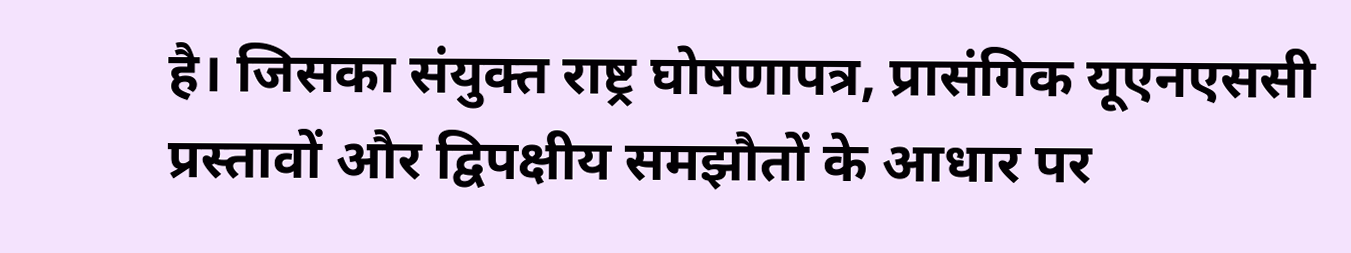है। जिसका संयुक्त राष्ट्र घोषणापत्र, प्रासंगिक यूएनएससी प्रस्तावों और द्विपक्षीय समझौतों के आधार पर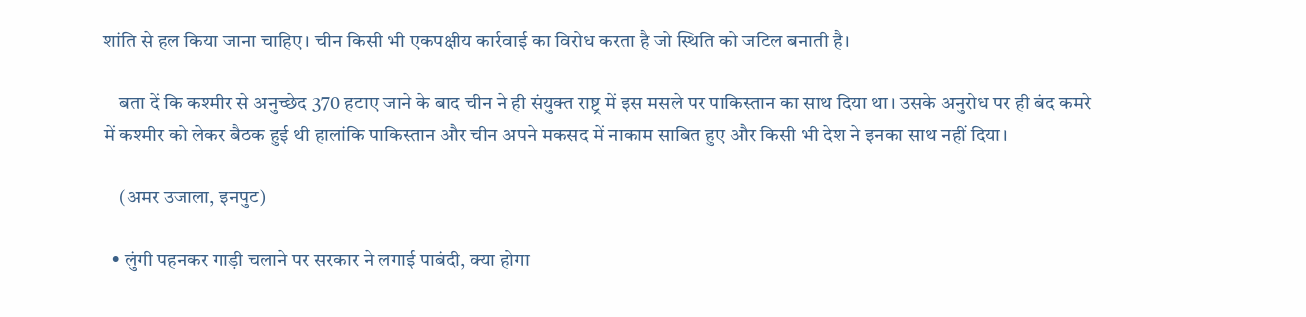शांति से हल किया जाना चाहिए। चीन किसी भी एकपक्षीय कार्रवाई का विरोध करता है जो स्थिति को जटिल बनाती है।

    बता दें कि कश्मीर से अनुच्छेद 370 हटाए जाने के बाद चीन ने ही संयुक्त राष्ट्र में इस मसले पर पाकिस्तान का साथ दिया था। उसके अनुरोध पर ही बंद कमरे में कश्मीर को लेकर बैठक हुई थी हालांकि पाकिस्तान और चीन अपने मकसद में नाकाम साबित हुए और किसी भी देश ने इनका साथ नहीं दिया।

    (अमर उजाला, इनपुट)

  • लुंगी पहनकर गाड़ी चलाने पर सरकार ने लगाई पाबंदी, क्या होगा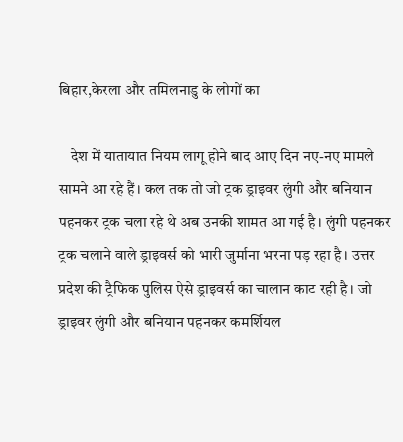बिहार,केरला और तमिलनाडु के लोगों का

    देश में यातायात नियम लागू होने बाद आए दिन नए-नए मामले सामने आ रहे हैं। कल तक तो जो ट्रक ड्राइवर लुंगी और बनियान पहनकर ट्रक चला रहे थे अब उनकी शामत आ गई है। लुंगी पहनकर ट्रक चलाने वाले ड्राइवर्स को भारी जुर्माना भरना पड़ रहा है। उत्तर प्रदेश की ट्रैफिक पुलिस ऐसे ड्राइवर्स का चालान काट रही है। जो ड्राइवर लुंगी और बनियान पहनकर कमर्शियल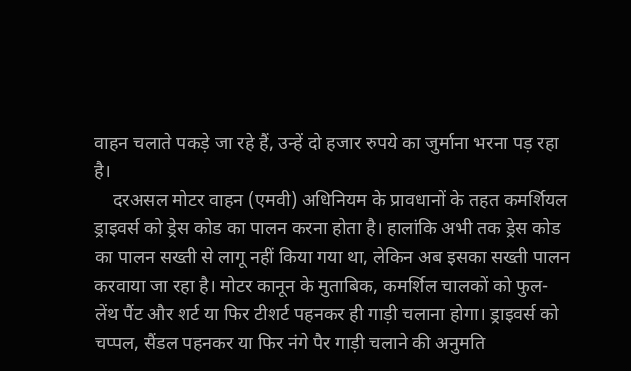वाहन चलाते पकड़े जा रहे हैं, उन्हें दो हजार रुपये का जुर्माना भरना पड़ रहा है।
    दरअसल मोटर वाहन (एमवी) अधिनियम के प्रावधानों के तहत कमर्शियल ड्राइवर्स को ड्रेस कोड का पालन करना होता है। हालांकि अभी तक ड्रेस कोड का पालन सख्ती से लागू नहीं किया गया था, लेकिन अब इसका सख्ती पालन करवाया जा रहा है। मोटर कानून के मुताबिक, कमर्शिल चालकों को फुल-लेंथ पैंट और शर्ट या फिर टीशर्ट पहनकर ही गाड़ी चलाना होगा। ड्राइवर्स को चप्पल, सैंडल पहनकर या फिर नंगे पैर गाड़ी चलाने की अनुमति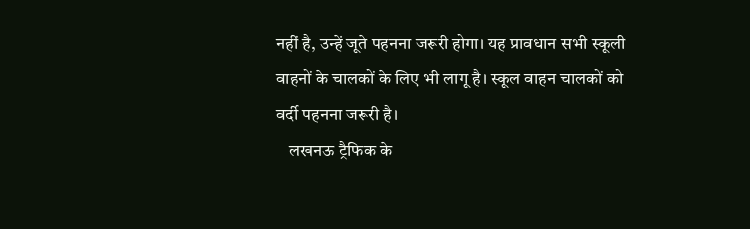नहीं है, उन्हें जूते पहनना जरूरी होगा। यह प्रावधान सभी स्कूली वाहनों के चालकों के लिए भी लागू है। स्कूल वाहन चालकों को वर्दी पहनना जरूरी है।
    लखनऊ ट्रैफिक के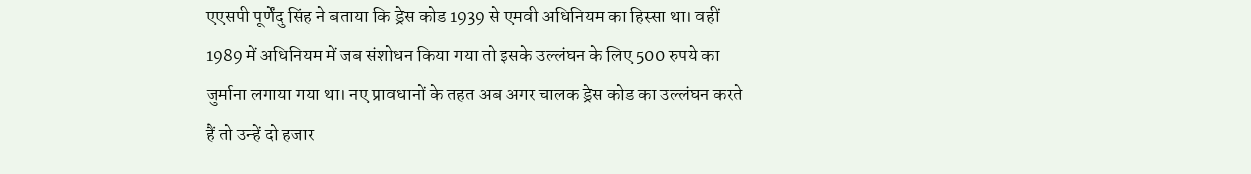एएसपी पूर्णेंदु सिंह ने बताया कि ड्रेस कोड 1939 से एमवी अधिनियम का हिस्सा था। वहीं 1989 में अधिनियम में जब संशोधन किया गया तो इसके उल्लंघन के लिए 500 रुपये का जुर्माना लगाया गया था। नए प्रावधानों के तहत अब अगर चालक ड्रेस कोड का उल्लंघन करते हैं तो उन्हें दो हजार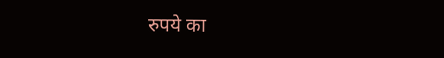रुपये का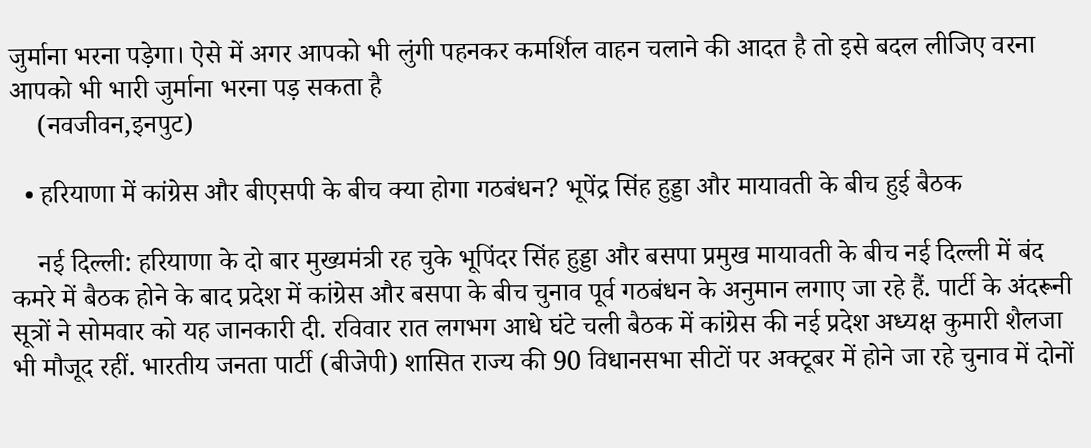जुर्माना भरना पड़ेगा। ऐसे में अगर आपको भी लुंगी पहनकर कमर्शिल वाहन चलाने की आदत है तो इसे बदल लीजिए वरना आपको भी भारी जुर्माना भरना पड़ सकता है
    (नवजीवन,इनपुट)

  • हरियाणा में कांग्रेस और बीएसपी के बीच क्या होगा गठबंधन? भूपेंद्र सिंह हुड्डा और मायावती के बीच हुई बैठक

    नई दिल्ली: हरियाणा के दो बार मुख्यमंत्री रह चुके भूपिंदर सिंह हुड्डा और बसपा प्रमुख मायावती के बीच नई दिल्ली में बंद कमरे में बैठक होने के बाद प्रदेश में कांग्रेस और बसपा के बीच चुनाव पूर्व गठबंधन के अनुमान लगाए जा रहे हैं. पार्टी के अंदरूनी सूत्रों ने सोमवार को यह जानकारी दी. रविवार रात लगभग आधे घंटे चली बैठक में कांग्रेस की नई प्रदेश अध्यक्ष कुमारी शैलजा भी मौजूद रहीं. भारतीय जनता पार्टी (बीजेपी) शासित राज्य की 90 विधानसभा सीटों पर अक्टूबर में होने जा रहे चुनाव में दोनों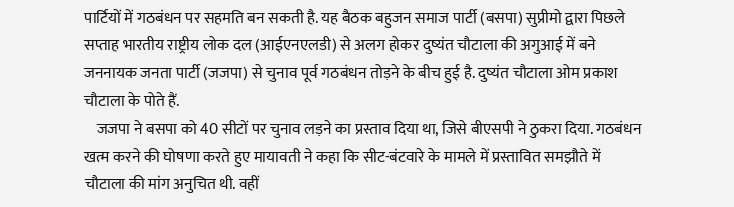पार्टियों में गठबंधन पर सहमति बन सकती है. यह बैठक बहुजन समाज पार्टी (बसपा) सुप्रीमो द्वारा पिछले सप्ताह भारतीय राष्ट्रीय लोक दल (आईएनएलडी) से अलग होकर दुष्यंत चौटाला की अगुआई में बने जननायक जनता पार्टी (जजपा) से चुनाव पूर्व गठबंधन तोड़ने के बीच हुई है. दुष्यंत चौटाला ओम प्रकाश चौटाला के पोते हैं.
    जजपा ने बसपा को 40 सीटों पर चुनाव लड़ने का प्रस्ताव दिया था, जिसे बीएसपी ने ठुकरा दिया. गठबंधन खत्म करने की घोषणा करते हुए मायावती ने कहा कि सीट-बंटवारे के मामले में प्रस्तावित समझौते में चौटाला की मांग अनुचित थी. वहीं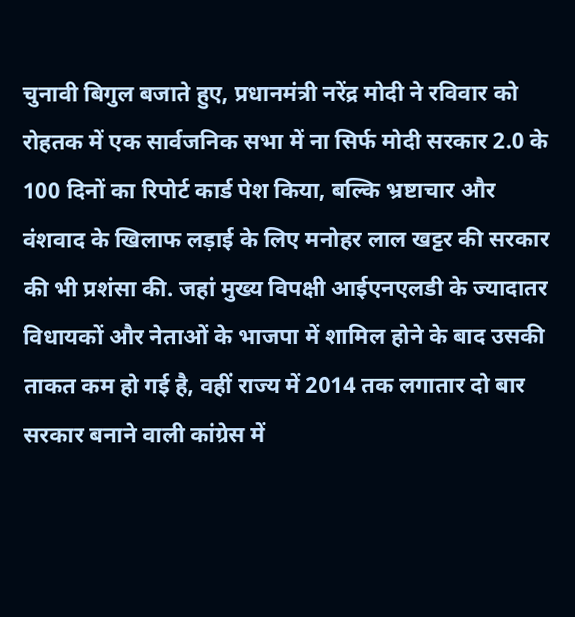चुनावी बिगुल बजाते हुए, प्रधानमंत्री नरेंद्र मोदी ने रविवार को रोहतक में एक सार्वजनिक सभा में ना सिर्फ मोदी सरकार 2.0 के 100 दिनों का रिपोर्ट कार्ड पेश किया, बल्कि भ्रष्टाचार और वंशवाद के खिलाफ लड़ाई के लिए मनोहर लाल खट्टर की सरकार की भी प्रशंसा की. जहां मुख्य विपक्षी आईएनएलडी के ज्यादातर विधायकों और नेताओं के भाजपा में शामिल होने के बाद उसकी ताकत कम हो गई है, वहीं राज्य में 2014 तक लगातार दो बार सरकार बनाने वाली कांग्रेस में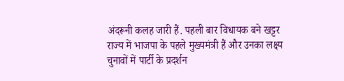अंदरूनी कलह जारी हैं. पहली बार विधायक बने खट्टर राज्य में भाजपा के पहले मुख्यमंत्री हैं और उनका लक्ष्य चुनावों में पार्टी के प्रदर्शन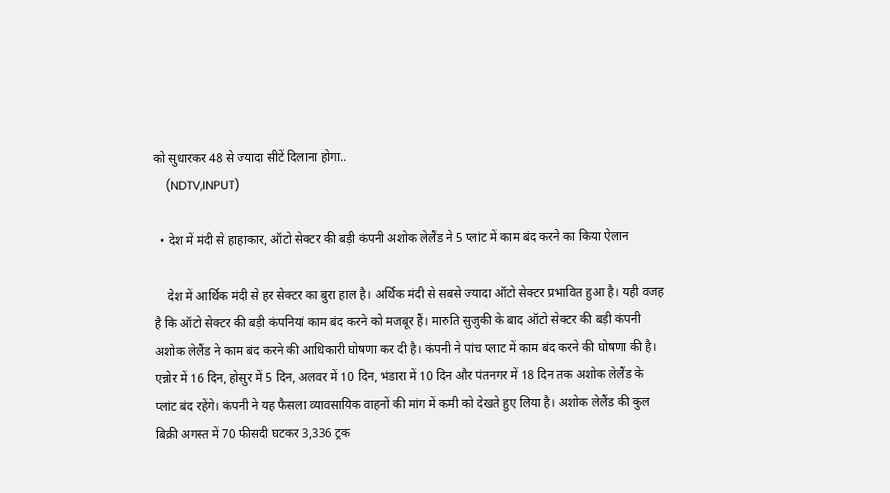को सुधारकर 48 से ज्यादा सीटें दिलाना होगा..
    (NDTV,INPUT)

  • देश में मंदी से हाहाकार, ऑटो सेक्टर की बड़ी कंपनी अशोक लेलैंड ने 5 प्लांट में काम बंद करने का किया ऐलान

    देश में आर्थिक मंदी से हर सेक्टर का बुरा हाल है। अर्थिक मंदी से सबसे ज्यादा ऑटो सेक्टर प्रभावित हुआ है। यही वजह है कि ऑटो सेक्टर की बड़ी कंपनियां काम बंद करने को मजबूर हैं। मारुति सुजुकी के बाद ऑटो सेक्टर की बड़ी कंपनी अशोक लेलैंड ने काम बंद करने की आधिकारी घोषणा कर दी है। कंपनी ने पांच प्लाट में काम बंद करने की घोषणा की है। एन्नोर में 16 दिन, होसुर में 5 दिन, अलवर में 10 दिन, भंडारा में 10 दिन और पंतनगर में 18 दिन तक अशोक लेलैंड के प्लांट बंद रहेंगे। कंपनी ने यह फैसला व्यावसायिक वाहनों की मांग में कमी को देखते हुए लिया है। अशोक लेलैंड की कुल बिक्री अगस्त में 70 फीसदी घटकर 3,336 ट्रक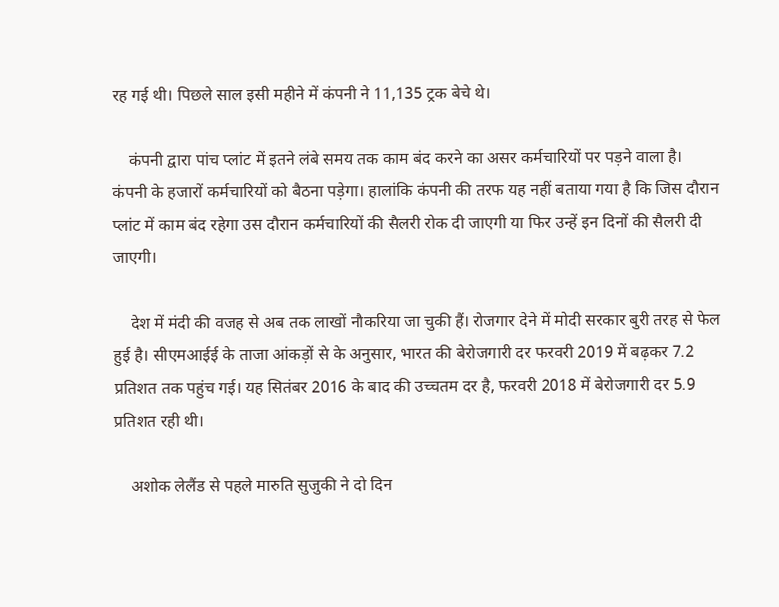रह गई थी। पिछले साल इसी महीने में कंपनी ने 11,135 ट्रक बेचे थे।

    कंपनी द्वारा पांच प्लांट में इतने लंबे समय तक काम बंद करने का असर कर्मचारियों पर पड़ने वाला है। कंपनी के हजारों कर्मचारियों को बैठना पड़ेगा। हालांकि कंपनी की तरफ यह नहीं बताया गया है कि जिस दौरान प्लांट में काम बंद रहेगा उस दौरान कर्मचारियों की सैलरी रोक दी जाएगी या फिर उन्हें इन दिनों की सैलरी दी जाएगी।

    देश में मंदी की वजह से अब तक लाखों नौकरिया जा चुकी हैं। रोजगार देने में मोदी सरकार बुरी तरह से फेल हुई है। सीएमआईई के ताजा आंकड़ों से के अनुसार, भारत की बेरोजगारी दर फरवरी 2019 में बढ़कर 7.2 प्रतिशत तक पहुंच गई। यह सितंबर 2016 के बाद की उच्‍चतम दर है, फरवरी 2018 में बेरोजगारी दर 5.9 प्रतिशत रही थी।

    अशोक लेलैंड से पहले मारुति सुजुकी ने दो दिन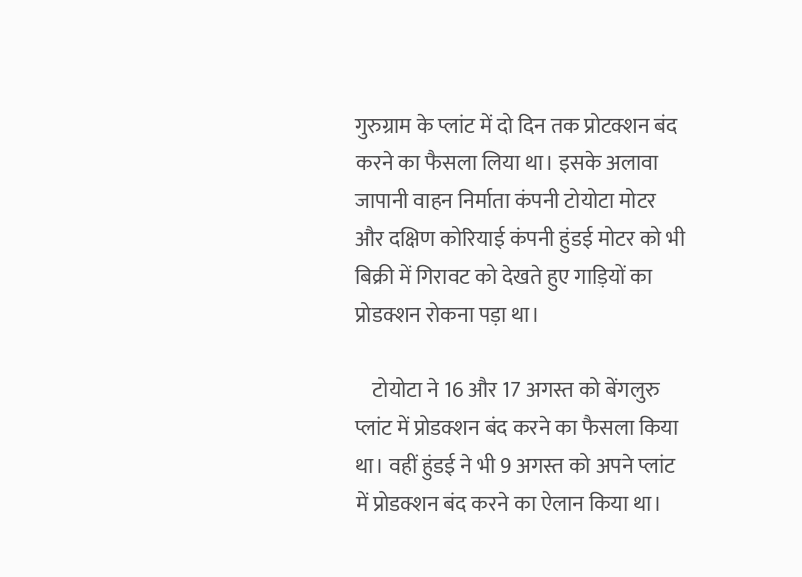गुरुग्राम के प्लांट में दो दिन तक प्रोटक्शन बंद करने का फैसला लिया था। इसके अलावा जापानी वाहन निर्माता कंपनी टोयोटा मोटर और दक्षिण कोरियाई कंपनी हुंडई मोटर को भी बिक्री में गिरावट को देखते हुए गाड़ियों का प्रोडक्शन रोकना पड़ा था।

    टोयोटा ने 16 और 17 अगस्त को बेंगलुरु प्लांट में प्रोडक्शन बंद करने का फैसला किया था। वहीं हुंडई ने भी 9 अगस्त को अपने प्लांट में प्रोडक्शन बंद करने का ऐलान किया था।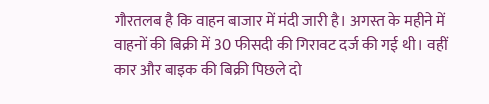गौरतलब है कि वाहन बाजार में मंदी जारी है। अगस्त के महीने में वाहनों की बिक्री में 30 फीसदी की गिरावट दर्ज की गई थी। वहीं कार और बाइक की बिक्री पिछले दो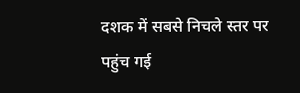दशक में सबसे निचले स्तर पर पहुंच गई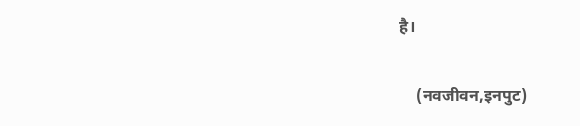है।

    (नवजीवन,इनपुट)